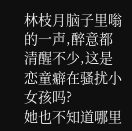林枝月脑子里嗡的一声,醉意都清醒不少,这是恋童癖在骚扰小女孩吗?
她也不知道哪里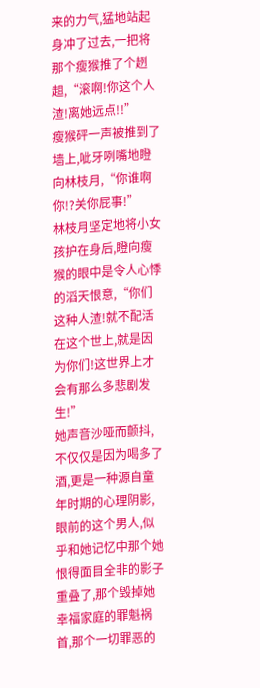来的力气,猛地站起身冲了过去,一把将那个瘦猴推了个趔趄,“滚啊!你这个人渣!离她远点!!”
瘦猴砰一声被推到了墙上,呲牙咧嘴地瞪向林枝月,“你谁啊你!?关你屁事!”
林枝月坚定地将小女孩护在身后,瞪向瘦猴的眼中是令人心悸的滔天恨意,“你们这种人渣!就不配活在这个世上,就是因为你们!这世界上才会有那么多悲剧发生!”
她声音沙哑而颤抖,不仅仅是因为喝多了酒,更是一种源自童年时期的心理阴影,眼前的这个男人,似乎和她记忆中那个她恨得面目全非的影子重叠了,那个毁掉她幸福家庭的罪魁祸首,那个一切罪恶的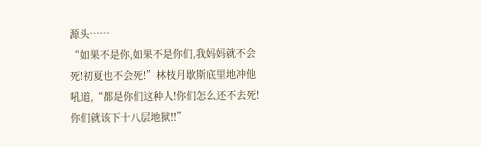源头……
“如果不是你,如果不是你们,我妈妈就不会死!初夏也不会死!”林枝月歇斯底里地冲他吼道,“都是你们这种人!你们怎么还不去死!你们就该下十八层地狱!!”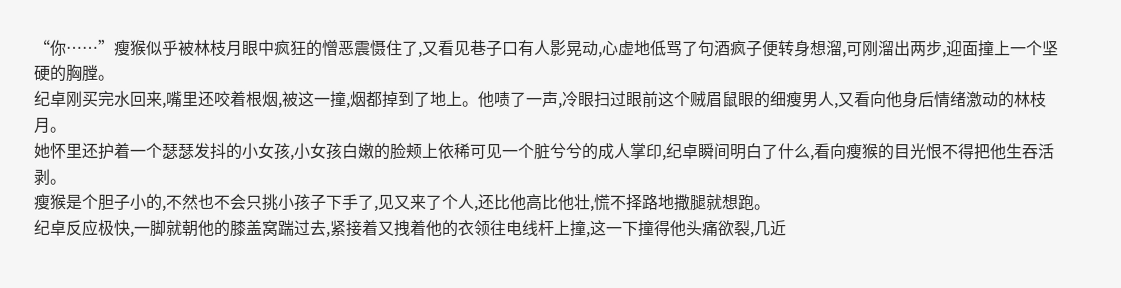“你……”瘦猴似乎被林枝月眼中疯狂的憎恶震慑住了,又看见巷子口有人影晃动,心虚地低骂了句酒疯子便转身想溜,可刚溜出两步,迎面撞上一个坚硬的胸膛。
纪卓刚买完水回来,嘴里还咬着根烟,被这一撞,烟都掉到了地上。他啧了一声,冷眼扫过眼前这个贼眉鼠眼的细瘦男人,又看向他身后情绪激动的林枝月。
她怀里还护着一个瑟瑟发抖的小女孩,小女孩白嫩的脸颊上依稀可见一个脏兮兮的成人掌印,纪卓瞬间明白了什么,看向瘦猴的目光恨不得把他生吞活剥。
瘦猴是个胆子小的,不然也不会只挑小孩子下手了,见又来了个人,还比他高比他壮,慌不择路地撒腿就想跑。
纪卓反应极快,一脚就朝他的膝盖窝踹过去,紧接着又拽着他的衣领往电线杆上撞,这一下撞得他头痛欲裂,几近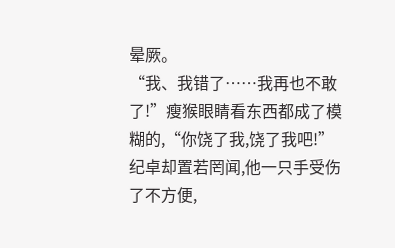晕厥。
“我、我错了……我再也不敢了!”瘦猴眼睛看东西都成了模糊的,“你饶了我,饶了我吧!”
纪卓却置若罔闻,他一只手受伤了不方便,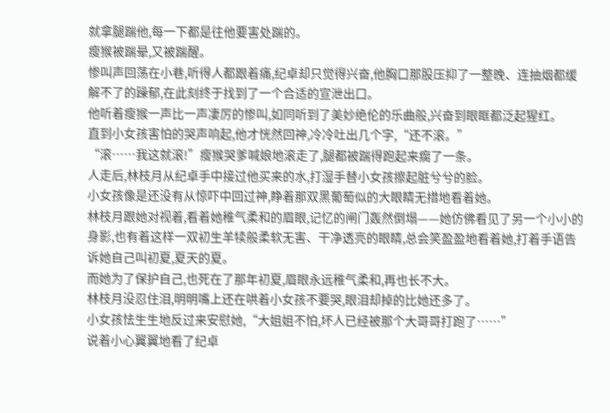就拿腿踹他,每一下都是往他要害处踹的。
瘦猴被踹晕,又被踹醒。
惨叫声回荡在小巷,听得人都跟着痛,纪卓却只觉得兴奋,他胸口那股压抑了一整晚、连抽烟都缓解不了的躁郁,在此刻终于找到了一个合适的宣泄出口。
他听着瘦猴一声比一声凄厉的惨叫,如同听到了美妙绝伦的乐曲般,兴奋到眼眶都泛起猩红。
直到小女孩害怕的哭声响起,他才恍然回神,冷冷吐出几个字,“还不滚。”
“滚……我这就滚!”瘦猴哭爹喊娘地滚走了,腿都被踹得跑起来瘸了一条。
人走后,林枝月从纪卓手中接过他买来的水,打湿手替小女孩擦起脏兮兮的脸。
小女孩像是还没有从惊吓中回过神,睁着那双黑葡萄似的大眼睛无措地看着她。
林枝月跟她对视着,看着她稚气柔和的眉眼,记忆的闸门轰然倒塌——她仿佛看见了另一个小小的身影,也有着这样一双初生羊犊般柔软无害、干净透亮的眼睛,总会笑盈盈地看着她,打着手语告诉她自己叫初夏,夏天的夏。
而她为了保护自己,也死在了那年初夏,眉眼永远稚气柔和,再也长不大。
林枝月没忍住泪,明明嘴上还在哄着小女孩不要哭,眼泪却掉的比她还多了。
小女孩怯生生地反过来安慰她,“大姐姐不怕,坏人已经被那个大哥哥打跑了……”
说着小心翼翼地看了纪卓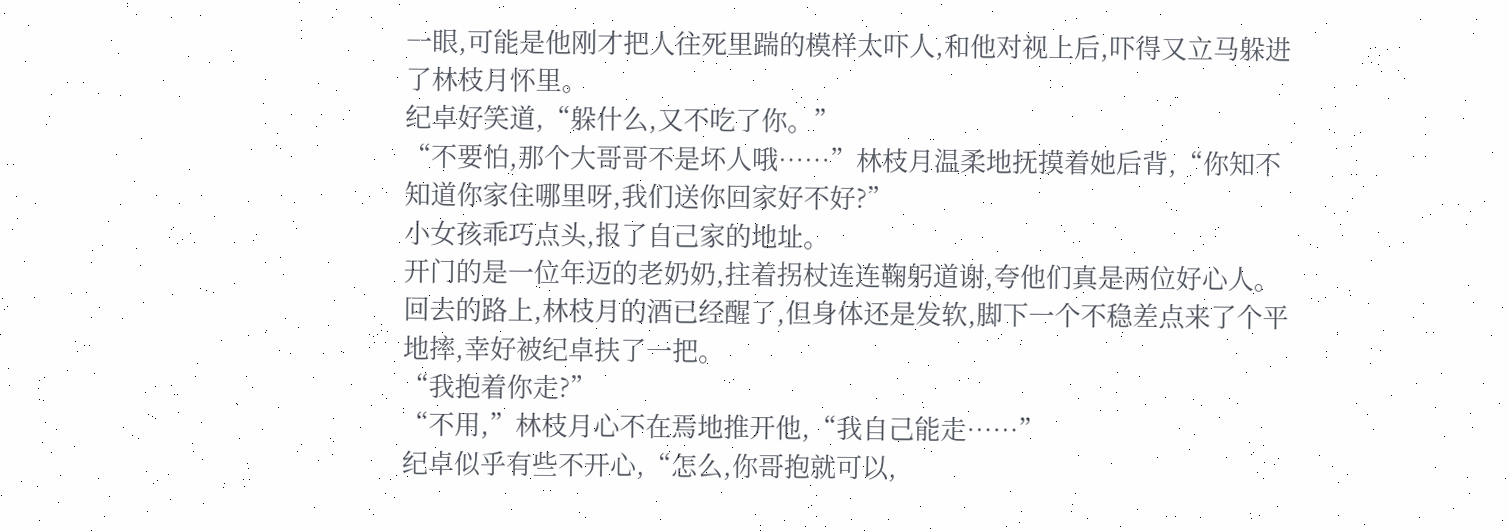一眼,可能是他刚才把人往死里踹的模样太吓人,和他对视上后,吓得又立马躲进了林枝月怀里。
纪卓好笑道,“躲什么,又不吃了你。”
“不要怕,那个大哥哥不是坏人哦……”林枝月温柔地抚摸着她后背,“你知不知道你家住哪里呀,我们送你回家好不好?”
小女孩乖巧点头,报了自己家的地址。
开门的是一位年迈的老奶奶,拄着拐杖连连鞠躬道谢,夸他们真是两位好心人。
回去的路上,林枝月的酒已经醒了,但身体还是发软,脚下一个不稳差点来了个平地摔,幸好被纪卓扶了一把。
“我抱着你走?”
“不用,”林枝月心不在焉地推开他,“我自己能走……”
纪卓似乎有些不开心,“怎么,你哥抱就可以,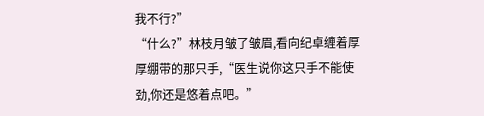我不行?”
“什么?”林枝月皱了皱眉,看向纪卓缠着厚厚绷带的那只手,“医生说你这只手不能使劲,你还是悠着点吧。”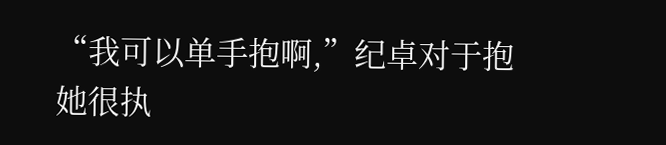“我可以单手抱啊,”纪卓对于抱她很执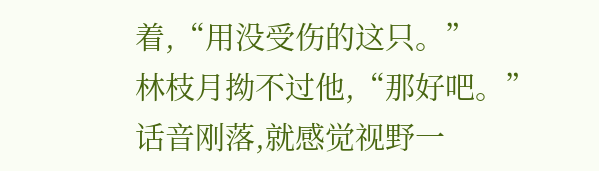着,“用没受伤的这只。”
林枝月拗不过他,“那好吧。”
话音刚落,就感觉视野一